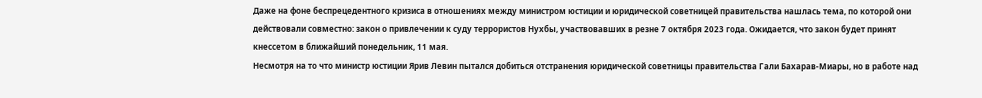Даже на фоне беспрецедентного кризиса в отношениях между министром юстиции и юридической советницей правительства нашлась тема, по которой они действовали совместно: закон о привлечении к суду террористов Нухбы, участвовавших в резне 7 октября 2023 года. Ожидается, что закон будет принят кнессетом в ближайший понедельник, 11 мая.
Несмотря на то что министр юстиции Ярив Левин пытался добиться отстранения юридической советницы правительства Гали Бахарав-Миары, но в работе над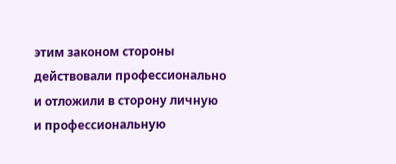этим законом стороны действовали профессионально и отложили в сторону личную и профессиональную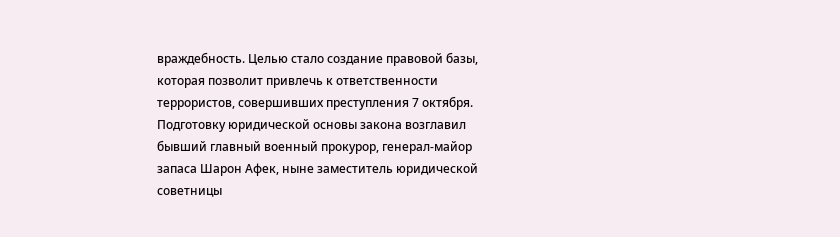враждебность. Целью стало создание правовой базы, которая позволит привлечь к ответственности террористов, совершивших преступления 7 октября.
Подготовку юридической основы закона возглавил бывший главный военный прокурор, генерал-майор запаса Шарон Афек, ныне заместитель юридической советницы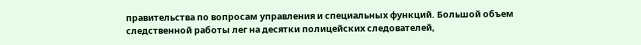правительства по вопросам управления и специальных функций. Большой объем следственной работы лег на десятки полицейских следователей,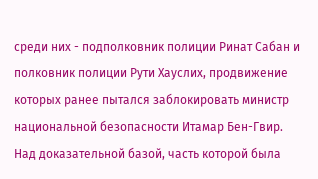среди них - подполковник полиции Ринат Сабан и полковник полиции Рути Хауслих, продвижение которых ранее пытался заблокировать министр национальной безопасности Итамар Бен-Гвир.
Над доказательной базой, часть которой была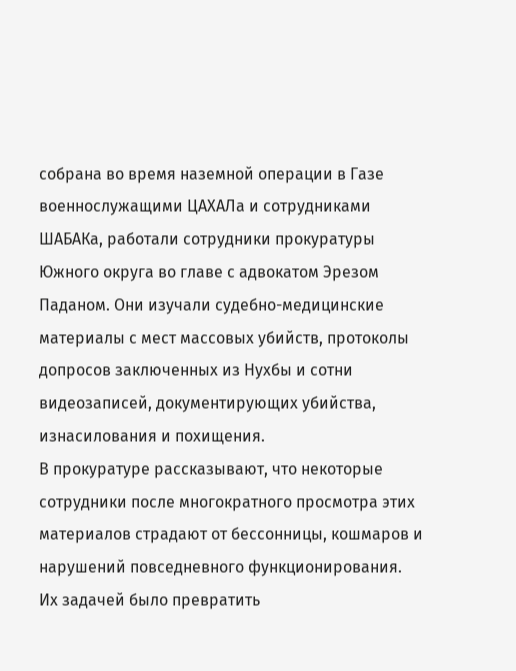собрана во время наземной операции в Газе военнослужащими ЦАХАЛа и сотрудниками ШАБАКа, работали сотрудники прокуратуры Южного округа во главе с адвокатом Эрезом Паданом. Они изучали судебно-медицинские материалы с мест массовых убийств, протоколы допросов заключенных из Нухбы и сотни видеозаписей, документирующих убийства, изнасилования и похищения.
В прокуратуре рассказывают, что некоторые сотрудники после многократного просмотра этих материалов страдают от бессонницы, кошмаров и нарушений повседневного функционирования. Их задачей было превратить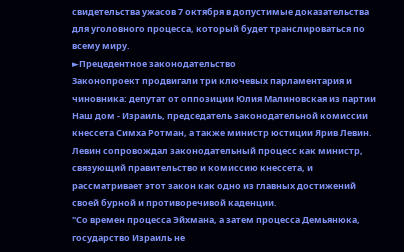свидетельства ужасов 7 октября в допустимые доказательства для уголовного процесса, который будет транслироваться по всему миру.
►Прецедентное законодательство
Законопроект продвигали три ключевых парламентария и чиновника: депутат от оппозиции Юлия Малиновская из партии Наш дом - Израиль, председатель законодательной комиссии кнессета Симха Ротман, а также министр юстиции Ярив Левин. Левин сопровождал законодательный процесс как министр, связующий правительство и комиссию кнессета, и рассматривает этот закон как одно из главных достижений своей бурной и противоречивой каденции.
"Со времен процесса Эйхмана, а затем процесса Демьянюка, государство Израиль не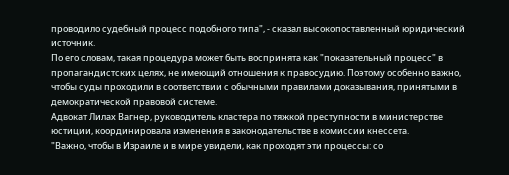проводило судебный процесс подобного типа", - сказал высокопоставленный юридический источник.
По его словам, такая процедура может быть воспринята как "показательный процесс" в пропагандистских целях, не имеющий отношения к правосудию. Поэтому особенно важно, чтобы суды проходили в соответствии с обычными правилами доказывания, принятыми в демократической правовой системе.
Адвокат Лилах Вагнер, руководитель кластера по тяжкой преступности в министерстве юстиции, координировала изменения в законодательстве в комиссии кнессета.
"Важно, чтобы в Израиле и в мире увидели, как проходят эти процессы: со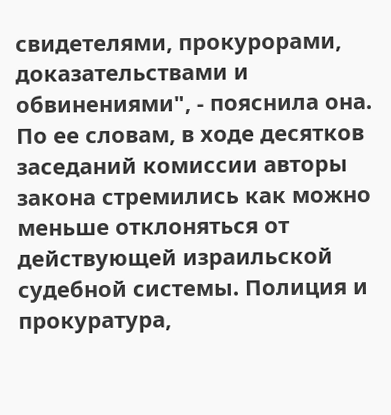свидетелями, прокурорами, доказательствами и обвинениями", - пояснила она.
По ее словам, в ходе десятков заседаний комиссии авторы закона стремились как можно меньше отклоняться от действующей израильской судебной системы. Полиция и прокуратура,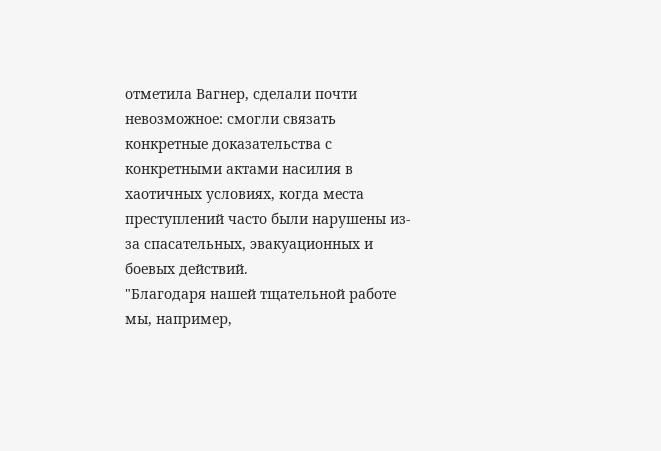отметила Вагнер, сделали почти невозможное: смогли связать конкретные доказательства с конкретными актами насилия в хаотичных условиях, когда места преступлений часто были нарушены из-за спасательных, эвакуационных и боевых действий.
"Благодаря нашей тщательной работе мы, например,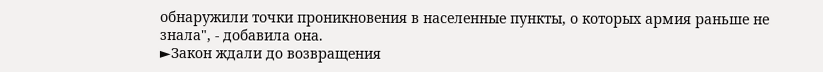обнаружили точки проникновения в населенные пункты, о которых армия раньше не знала", - добавила она.
►Закон ждали до возвращения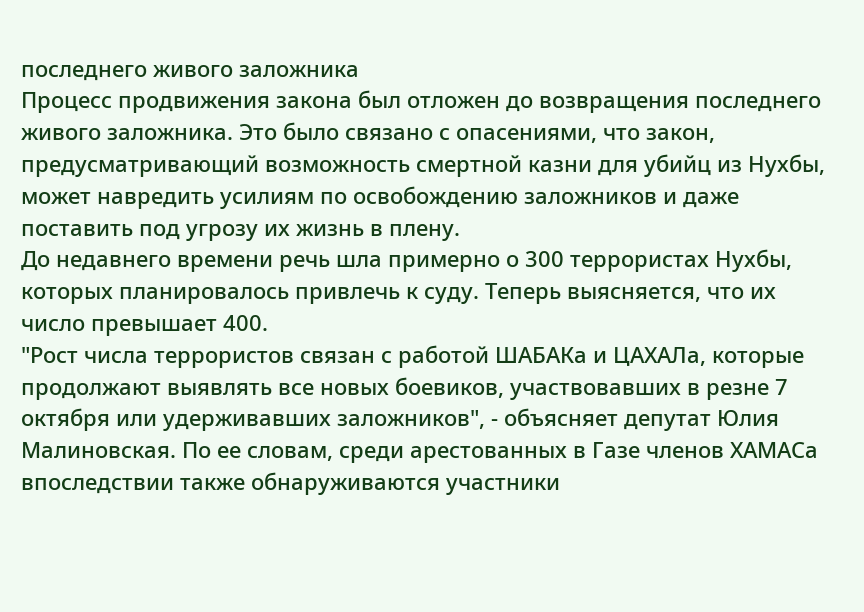последнего живого заложника
Процесс продвижения закона был отложен до возвращения последнего живого заложника. Это было связано с опасениями, что закон, предусматривающий возможность смертной казни для убийц из Нухбы, может навредить усилиям по освобождению заложников и даже поставить под угрозу их жизнь в плену.
До недавнего времени речь шла примерно о 300 террористах Нухбы, которых планировалось привлечь к суду. Теперь выясняется, что их число превышает 400.
"Рост числа террористов связан с работой ШАБАКа и ЦАХАЛа, которые продолжают выявлять все новых боевиков, участвовавших в резне 7 октября или удерживавших заложников", - объясняет депутат Юлия Малиновская. По ее словам, среди арестованных в Газе членов ХАМАСа впоследствии также обнаруживаются участники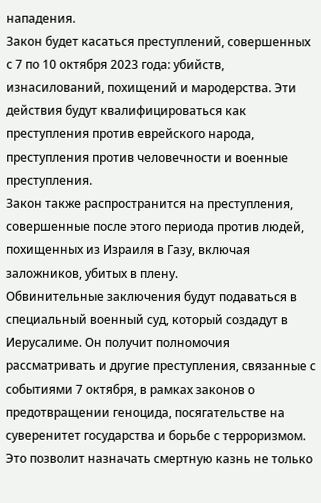нападения.
Закон будет касаться преступлений, совершенных с 7 по 10 октября 2023 года: убийств, изнасилований, похищений и мародерства. Эти действия будут квалифицироваться как преступления против еврейского народа, преступления против человечности и военные преступления.
Закон также распространится на преступления, совершенные после этого периода против людей, похищенных из Израиля в Газу, включая заложников, убитых в плену.
Обвинительные заключения будут подаваться в специальный военный суд, который создадут в Иерусалиме. Он получит полномочия рассматривать и другие преступления, связанные с событиями 7 октября, в рамках законов о предотвращении геноцида, посягательстве на суверенитет государства и борьбе с терроризмом. Это позволит назначать смертную казнь не только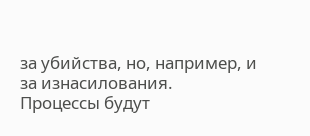за убийства, но, например, и за изнасилования.
Процессы будут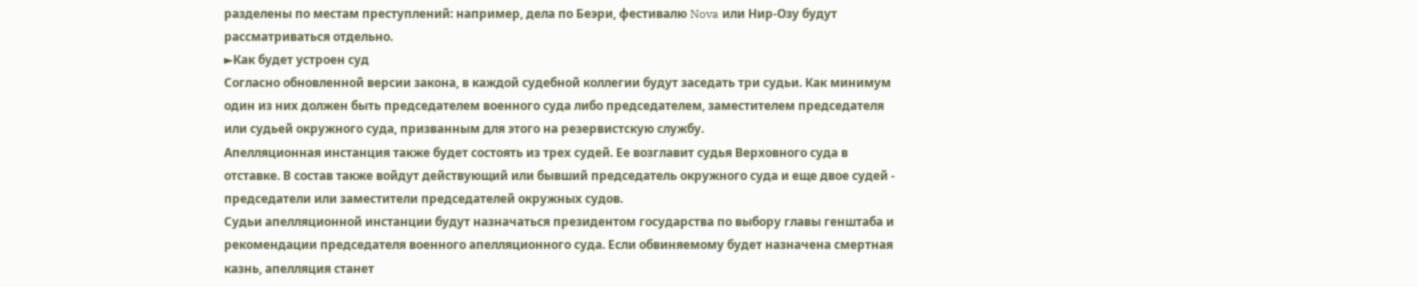разделены по местам преступлений: например, дела по Беэри, фестивалю Nova или Нир-Озу будут рассматриваться отдельно.
►Как будет устроен суд
Согласно обновленной версии закона, в каждой судебной коллегии будут заседать три судьи. Как минимум один из них должен быть председателем военного суда либо председателем, заместителем председателя или судьей окружного суда, призванным для этого на резервистскую службу.
Апелляционная инстанция также будет состоять из трех судей. Ее возглавит судья Верховного суда в отставке. В состав также войдут действующий или бывший председатель окружного суда и еще двое судей - председатели или заместители председателей окружных судов.
Судьи апелляционной инстанции будут назначаться президентом государства по выбору главы генштаба и рекомендации председателя военного апелляционного суда. Если обвиняемому будет назначена смертная казнь, апелляция станет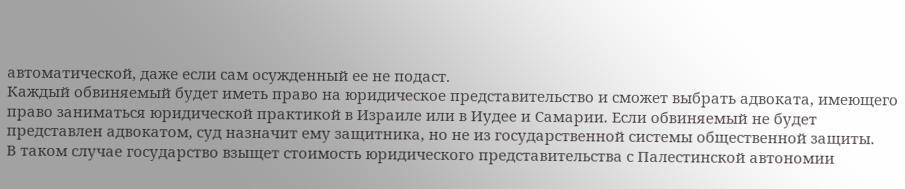автоматической, даже если сам осужденный ее не подаст.
Каждый обвиняемый будет иметь право на юридическое представительство и сможет выбрать адвоката, имеющего право заниматься юридической практикой в Израиле или в Иудее и Самарии. Если обвиняемый не будет представлен адвокатом, суд назначит ему защитника, но не из государственной системы общественной защиты.
В таком случае государство взыщет стоимость юридического представительства с Палестинской автономии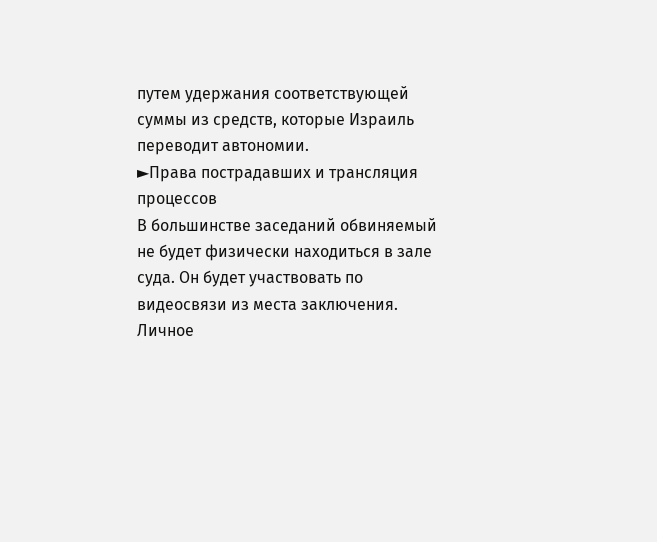путем удержания соответствующей суммы из средств, которые Израиль переводит автономии.
►Права пострадавших и трансляция процессов
В большинстве заседаний обвиняемый не будет физически находиться в зале суда. Он будет участвовать по видеосвязи из места заключения. Личное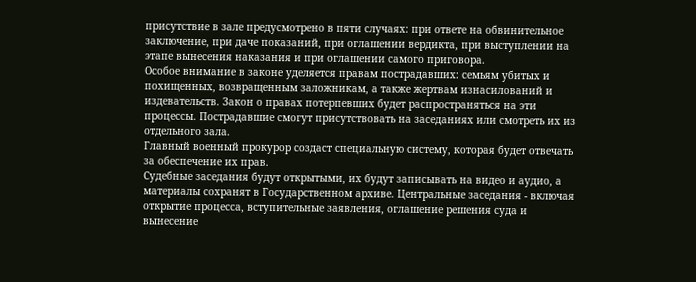присутствие в зале предусмотрено в пяти случаях: при ответе на обвинительное заключение, при даче показаний, при оглашении вердикта, при выступлении на этапе вынесения наказания и при оглашении самого приговора.
Особое внимание в законе уделяется правам пострадавших: семьям убитых и похищенных, возвращенным заложникам, а также жертвам изнасилований и издевательств. Закон о правах потерпевших будет распространяться на эти процессы. Пострадавшие смогут присутствовать на заседаниях или смотреть их из отдельного зала.
Главный военный прокурор создаст специальную систему, которая будет отвечать за обеспечение их прав.
Судебные заседания будут открытыми, их будут записывать на видео и аудио, а материалы сохранят в Государственном архиве. Центральные заседания - включая открытие процесса, вступительные заявления, оглашение решения суда и вынесение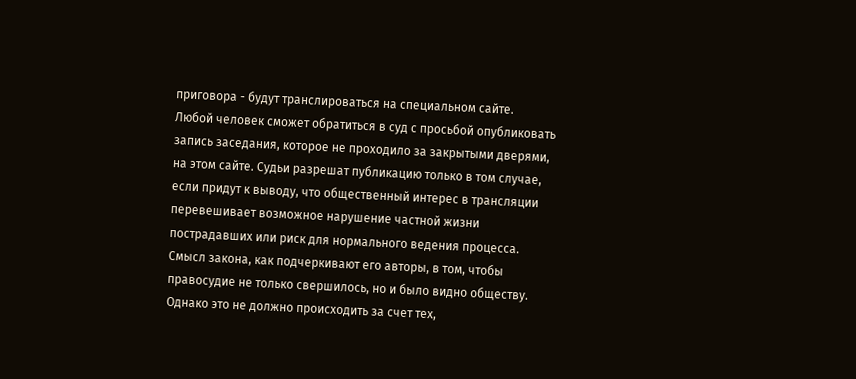приговора - будут транслироваться на специальном сайте.
Любой человек сможет обратиться в суд с просьбой опубликовать запись заседания, которое не проходило за закрытыми дверями, на этом сайте. Судьи разрешат публикацию только в том случае, если придут к выводу, что общественный интерес в трансляции перевешивает возможное нарушение частной жизни пострадавших или риск для нормального ведения процесса.
Смысл закона, как подчеркивают его авторы, в том, чтобы правосудие не только свершилось, но и было видно обществу. Однако это не должно происходить за счет тех,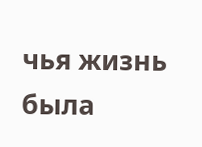чья жизнь была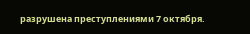разрушена преступлениями 7 октября.